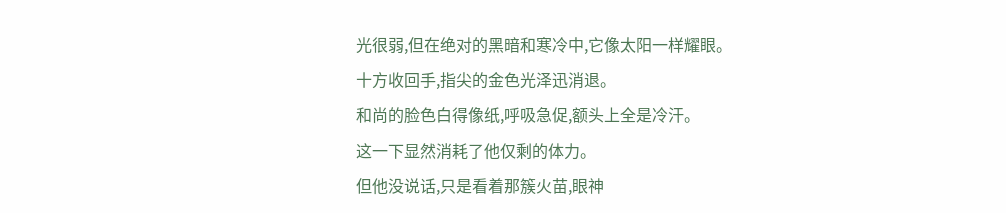光很弱,但在绝对的黑暗和寒冷中,它像太阳一样耀眼。
十方收回手,指尖的金色光泽迅消退。
和尚的脸色白得像纸,呼吸急促,额头上全是冷汗。
这一下显然消耗了他仅剩的体力。
但他没说话,只是看着那簇火苗,眼神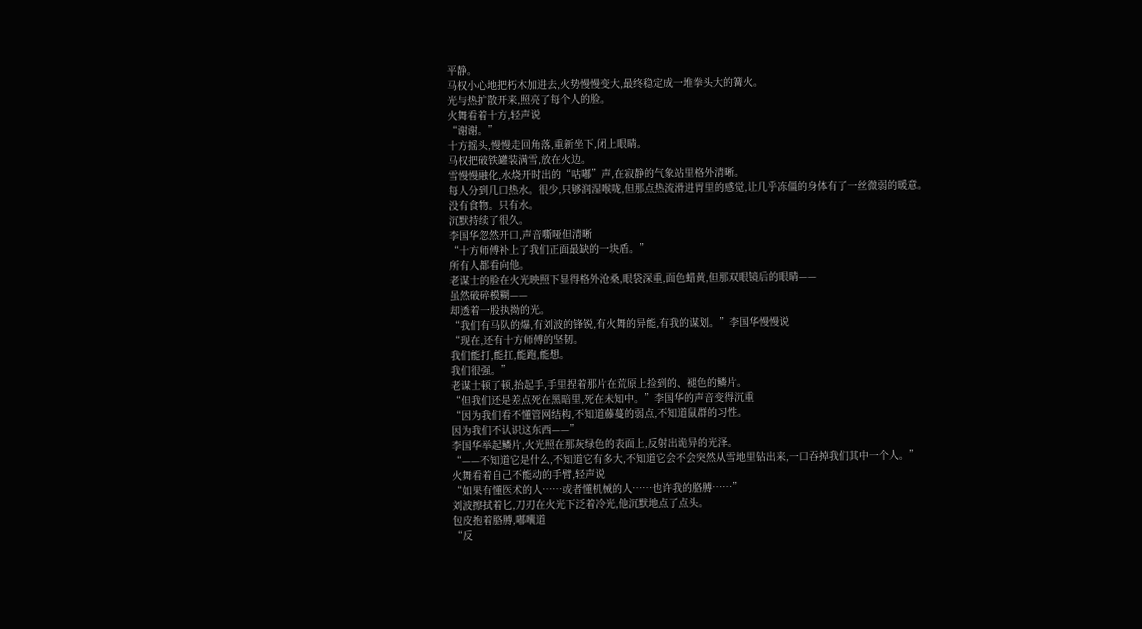平静。
马权小心地把朽木加进去,火势慢慢变大,最终稳定成一堆拳头大的篝火。
光与热扩散开来,照亮了每个人的脸。
火舞看着十方,轻声说
“谢谢。”
十方摇头,慢慢走回角落,重新坐下,闭上眼睛。
马权把破铁罐装满雪,放在火边。
雪慢慢融化,水烧开时出的“咕嘟”声,在寂静的气象站里格外清晰。
每人分到几口热水。很少,只够润湿喉咙,但那点热流滑进胃里的感觉,让几乎冻僵的身体有了一丝微弱的暖意。
没有食物。只有水。
沉默持续了很久。
李国华忽然开口,声音嘶哑但清晰
“十方师傅补上了我们正面最缺的一块盾。”
所有人都看向他。
老谋士的脸在火光映照下显得格外沧桑,眼袋深重,面色蜡黄,但那双眼镜后的眼睛——
虽然破碎模糊——
却透着一股执拗的光。
“我们有马队的爆,有刘波的锋锐,有火舞的异能,有我的谋划。”李国华慢慢说
“现在,还有十方师傅的坚韧。
我们能打,能扛,能跑,能想。
我们很强。”
老谋士顿了顿,抬起手,手里捏着那片在荒原上捡到的、褪色的鳞片。
“但我们还是差点死在黑暗里,死在未知中。”李国华的声音变得沉重
“因为我们看不懂管网结构,不知道藤蔓的弱点,不知道鼠群的习性。
因为我们不认识这东西——”
李国华举起鳞片,火光照在那灰绿色的表面上,反射出诡异的光泽。
“——不知道它是什么,不知道它有多大,不知道它会不会突然从雪地里钻出来,一口吞掉我们其中一个人。”
火舞看着自己不能动的手臂,轻声说
“如果有懂医术的人……或者懂机械的人……也许我的胳膊……”
刘波擦拭着匕,刀刃在火光下泛着冷光,他沉默地点了点头。
包皮抱着胳膊,嘟囔道
“反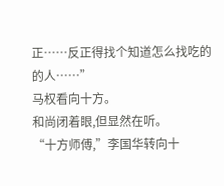正……反正得找个知道怎么找吃的的人……”
马权看向十方。
和尚闭着眼,但显然在听。
“十方师傅,”李国华转向十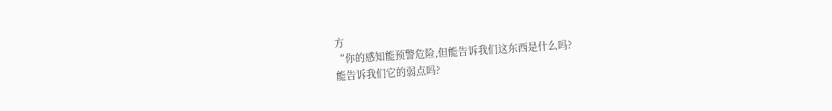方
“你的感知能预警危险,但能告诉我们这东西是什么吗?
能告诉我们它的弱点吗?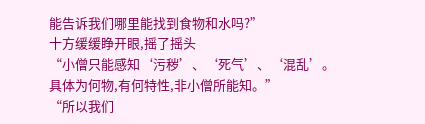能告诉我们哪里能找到食物和水吗?”
十方缓缓睁开眼,摇了摇头
“小僧只能感知‘污秽’、‘死气’、‘混乱’。
具体为何物,有何特性,非小僧所能知。”
“所以我们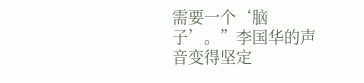需要一个‘脑子’。”李国华的声音变得坚定